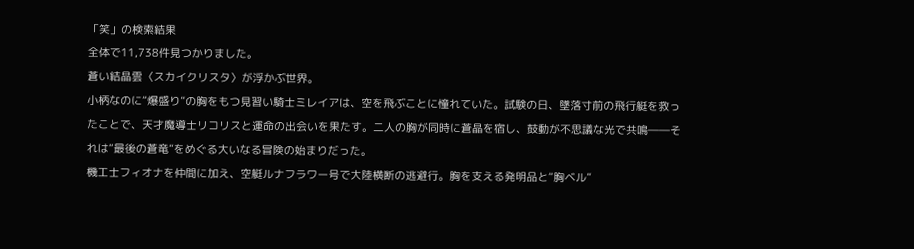「笑」の検索結果
全体で11,738件見つかりました。
蒼い結晶雲〈スカイクリスタ〉が浮かぶ世界。
小柄なのに“爆盛り”の胸をもつ見習い騎士ミレイアは、空を飛ぶことに憧れていた。試験の日、墜落寸前の飛行艇を救ったことで、天才魔導士リコリスと運命の出会いを果たす。二人の胸が同時に蒼晶を宿し、鼓動が不思議な光で共鳴――それは“最後の蒼竜”をめぐる大いなる冒険の始まりだった。
機工士フィオナを仲間に加え、空艇ルナフラワー号で大陸横断の逃避行。胸を支える発明品と“胸ベル”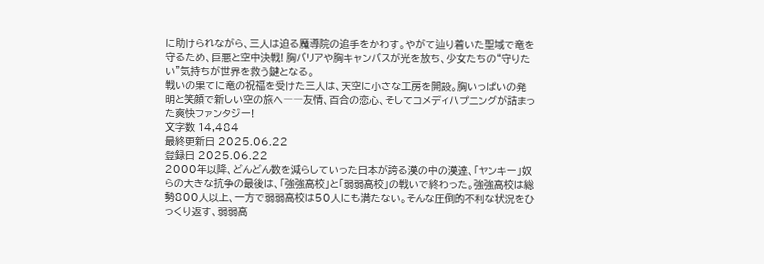に助けられながら、三人は迫る魔導院の追手をかわす。やがて辿り着いた聖域で竜を守るため、巨悪と空中決戦! 胸バリアや胸キャンバスが光を放ち、少女たちの“守りたい”気持ちが世界を救う鍵となる。
戦いの果てに竜の祝福を受けた三人は、天空に小さな工房を開設。胸いっぱいの発明と笑顔で新しい空の旅へ――友情、百合の恋心、そしてコメディハプニングが詰まった爽快ファンタジー!
文字数 14,484
最終更新日 2025.06.22
登録日 2025.06.22
2000年以降、どんどん数を減らしていった日本が誇る漢の中の漢達、「ヤンキー」奴らの大きな抗争の最後は、「強強高校」と「弱弱高校」の戦いで終わった。強強高校は総勢800人以上、一方で弱弱高校は50人にも満たない。そんな圧倒的不利な状況をひっくり返す、弱弱高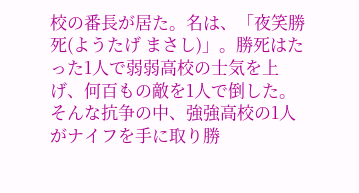校の番長が居た。名は、「夜笑勝死(ようたげ まさし)」。勝死はたった1人で弱弱高校の士気を上げ、何百もの敵を1人で倒した。そんな抗争の中、強強高校の1人がナイフを手に取り勝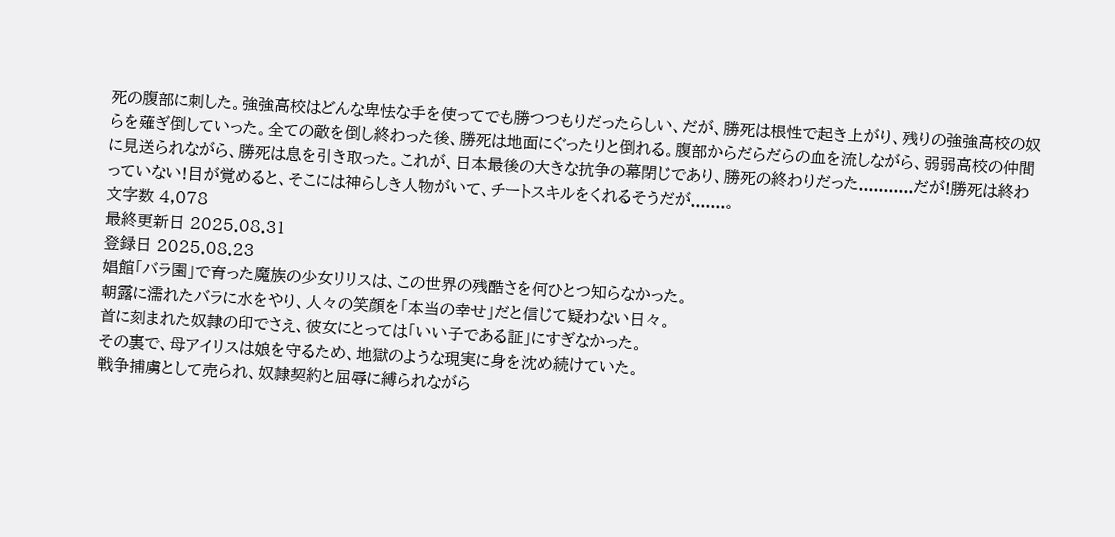死の腹部に刺した。強強高校はどんな卑怯な手を使ってでも勝つつもりだったらしい、だが、勝死は根性で起き上がり、残りの強強高校の奴らを薙ぎ倒していった。全ての敵を倒し終わった後、勝死は地面にぐったりと倒れる。腹部からだらだらの血を流しながら、弱弱高校の仲間に見送られながら、勝死は息を引き取った。これが、日本最後の大きな抗争の幕閉じであり、勝死の終わりだった...........だが!勝死は終わっていない!目が覚めると、そこには神らしき人物がいて、チートスキルをくれるそうだが.......。
文字数 4,078
最終更新日 2025.08.31
登録日 2025.08.23
娼館「バラ園」で育った魔族の少女リリスは、この世界の残酷さを何ひとつ知らなかった。
朝露に濡れたバラに水をやり、人々の笑顔を「本当の幸せ」だと信じて疑わない日々。
首に刻まれた奴隷の印でさえ、彼女にとっては「いい子である証」にすぎなかった。
その裏で、母アイリスは娘を守るため、地獄のような現実に身を沈め続けていた。
戦争捕虜として売られ、奴隷契約と屈辱に縛られながら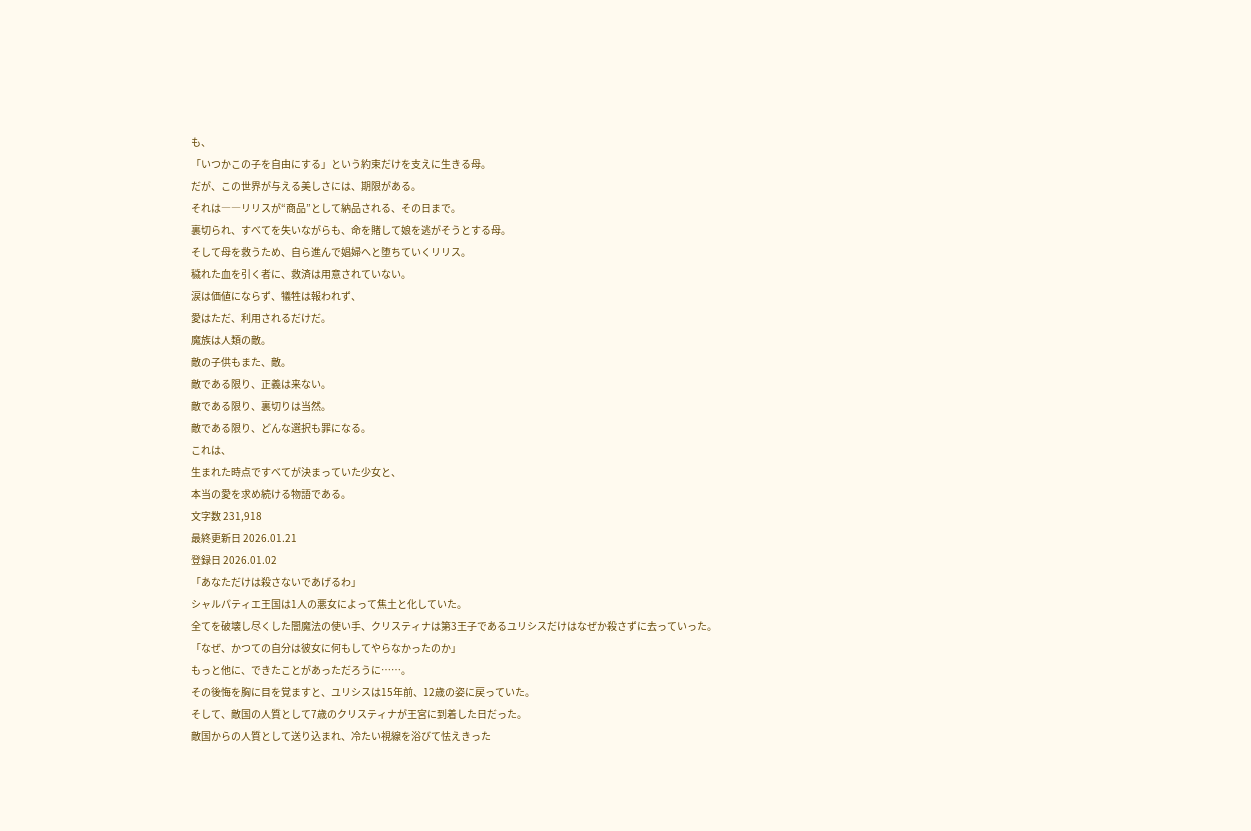も、
「いつかこの子を自由にする」という約束だけを支えに生きる母。
だが、この世界が与える美しさには、期限がある。
それは――リリスが“商品”として納品される、その日まで。
裏切られ、すべてを失いながらも、命を賭して娘を逃がそうとする母。
そして母を救うため、自ら進んで娼婦へと堕ちていくリリス。
穢れた血を引く者に、救済は用意されていない。
涙は価値にならず、犠牲は報われず、
愛はただ、利用されるだけだ。
魔族は人類の敵。
敵の子供もまた、敵。
敵である限り、正義は来ない。
敵である限り、裏切りは当然。
敵である限り、どんな選択も罪になる。
これは、
生まれた時点ですべてが決まっていた少女と、
本当の愛を求め続ける物語である。
文字数 231,918
最終更新日 2026.01.21
登録日 2026.01.02
「あなただけは殺さないであげるわ」
シャルパティエ王国は1人の悪女によって焦土と化していた。
全てを破壊し尽くした闇魔法の使い手、クリスティナは第3王子であるユリシスだけはなぜか殺さずに去っていった。
「なぜ、かつての自分は彼女に何もしてやらなかったのか」
もっと他に、できたことがあっただろうに……。
その後悔を胸に目を覚ますと、ユリシスは15年前、12歳の姿に戻っていた。
そして、敵国の人質として7歳のクリスティナが王宮に到着した日だった。
敵国からの人質として送り込まれ、冷たい視線を浴びて怯えきった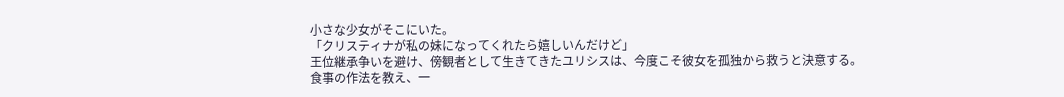小さな少女がそこにいた。
「クリスティナが私の妹になってくれたら嬉しいんだけど」
王位継承争いを避け、傍観者として生きてきたユリシスは、今度こそ彼女を孤独から救うと決意する。
食事の作法を教え、一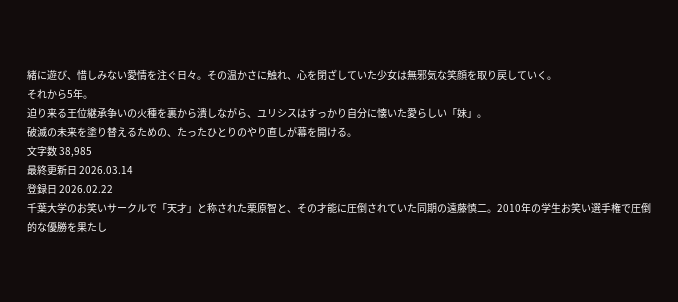緒に遊び、惜しみない愛情を注ぐ日々。その温かさに触れ、心を閉ざしていた少女は無邪気な笑顔を取り戻していく。
それから5年。
迫り来る王位継承争いの火種を裏から潰しながら、ユリシスはすっかり自分に懐いた愛らしい「妹」。
破滅の未来を塗り替えるための、たったひとりのやり直しが幕を開ける。
文字数 38,985
最終更新日 2026.03.14
登録日 2026.02.22
千葉大学のお笑いサークルで「天才」と称された栗原智と、その才能に圧倒されていた同期の遠藤慎二。2010年の学生お笑い選手権で圧倒的な優勝を果たし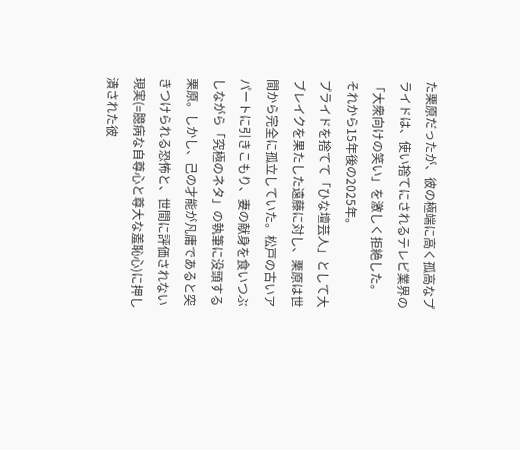た栗原だったが、彼の極端に高く孤高なプライドは、使い捨てにされるテレビ業界の「大衆向けの笑い」を激しく拒絶した。
それから15年後の2025年。
プライドを捨てて「ひな壇芸人」として大ブレイクを果たした遠藤に対し、栗原は世間から完全に孤立していた。松戸の古いアパートに引きこもり、妻の献身を食いつぶしながら「究極のネタ」の執筆に没頭する栗原。しかし、己の才能が凡庸であると突きつけられる恐怖と、世間に評価されない現実(=臆病な自尊心と尊大な羞恥心)に押し潰された彼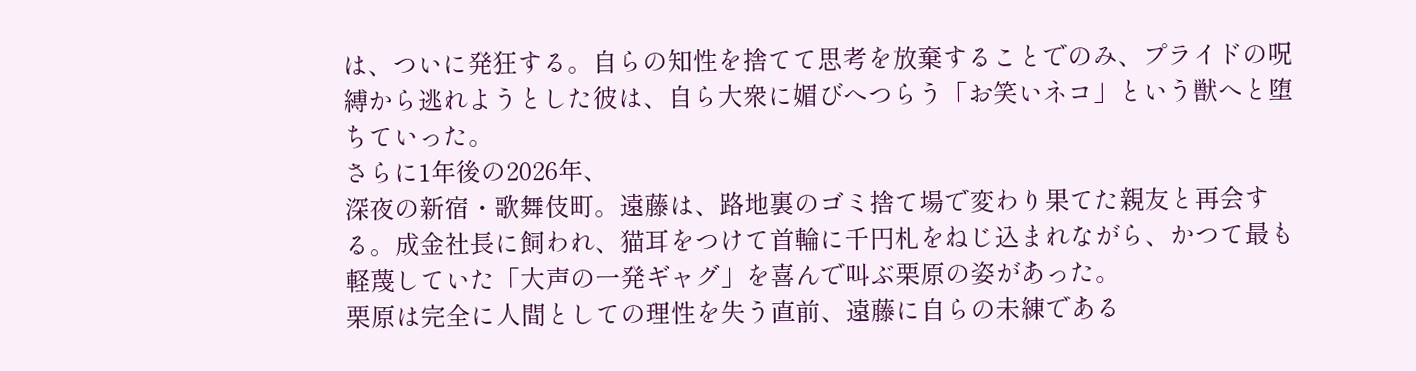は、ついに発狂する。自らの知性を捨てて思考を放棄することでのみ、プライドの呪縛から逃れようとした彼は、自ら大衆に媚びへつらう「お笑いネコ」という獣へと堕ちていった。
さらに1年後の2026年、
深夜の新宿・歌舞伎町。遠藤は、路地裏のゴミ捨て場で変わり果てた親友と再会する。成金社長に飼われ、猫耳をつけて首輪に千円札をねじ込まれながら、かつて最も軽蔑していた「大声の一発ギャグ」を喜んで叫ぶ栗原の姿があった。
栗原は完全に人間としての理性を失う直前、遠藤に自らの未練である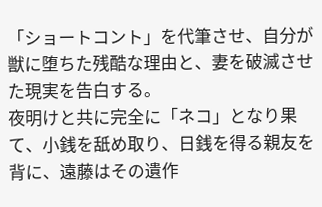「ショートコント」を代筆させ、自分が獣に堕ちた残酷な理由と、妻を破滅させた現実を告白する。
夜明けと共に完全に「ネコ」となり果て、小銭を舐め取り、日銭を得る親友を背に、遠藤はその遺作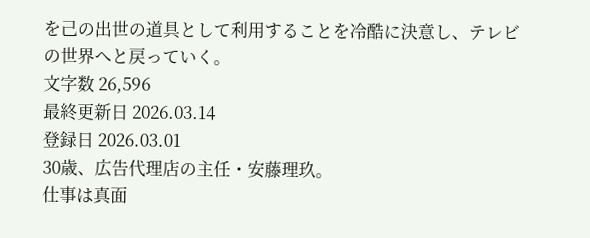を己の出世の道具として利用することを冷酷に決意し、テレビの世界へと戻っていく。
文字数 26,596
最終更新日 2026.03.14
登録日 2026.03.01
30歳、広告代理店の主任・安藤理玖。
仕事は真面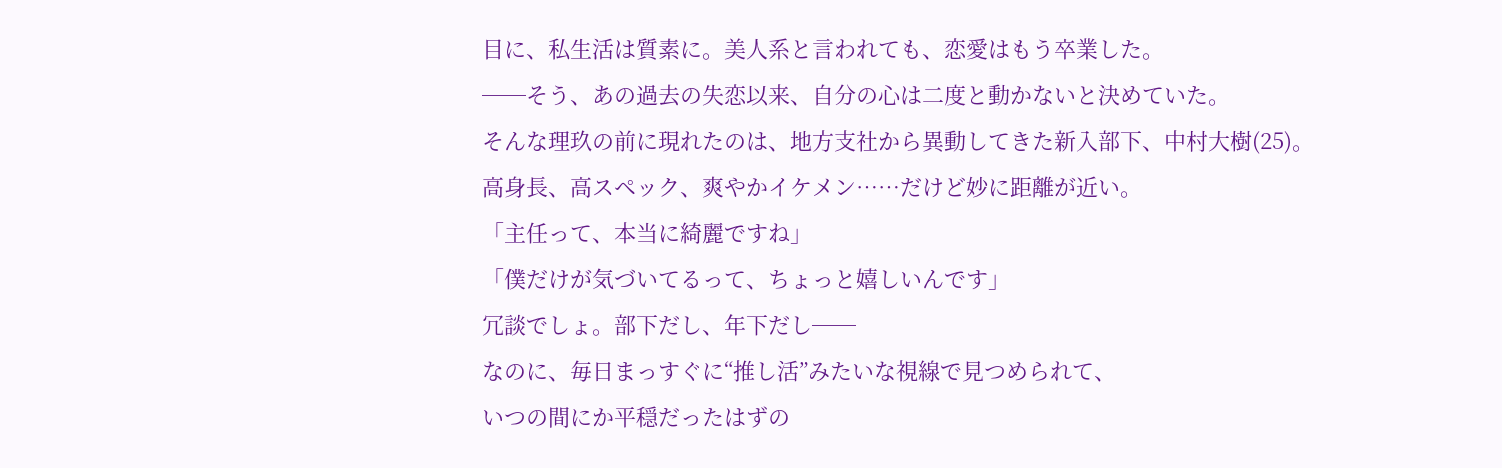目に、私生活は質素に。美人系と言われても、恋愛はもう卒業した。
──そう、あの過去の失恋以来、自分の心は二度と動かないと決めていた。
そんな理玖の前に現れたのは、地方支社から異動してきた新入部下、中村大樹(25)。
高身長、高スペック、爽やかイケメン……だけど妙に距離が近い。
「主任って、本当に綺麗ですね」
「僕だけが気づいてるって、ちょっと嬉しいんです」
冗談でしょ。部下だし、年下だし──
なのに、毎日まっすぐに“推し活”みたいな視線で見つめられて、
いつの間にか平穏だったはずの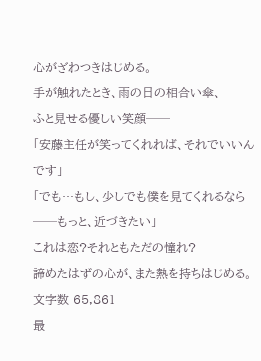心がざわつきはじめる。
手が触れたとき、雨の日の相合い傘、
ふと見せる優しい笑顔──
「安藤主任が笑ってくれれば、それでいいんです」
「でも…もし、少しでも僕を見てくれるなら──もっと、近づきたい」
これは恋?それともただの憧れ?
諦めたはずの心が、また熱を持ちはじめる。
文字数 65,861
最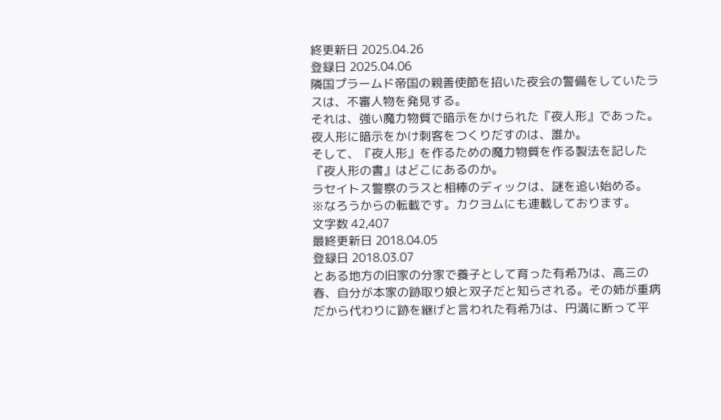終更新日 2025.04.26
登録日 2025.04.06
隣国プラームド帝国の親善使節を招いた夜会の警備をしていたラスは、不審人物を発見する。
それは、強い魔力物質で暗示をかけられた『夜人形』であった。
夜人形に暗示をかけ刺客をつくりだすのは、誰か。
そして、『夜人形』を作るための魔力物質を作る製法を記した『夜人形の書』はどこにあるのか。
ラセイトス警察のラスと相棒のディックは、謎を追い始める。
※なろうからの転載です。カクヨムにも連載しております。
文字数 42,407
最終更新日 2018.04.05
登録日 2018.03.07
とある地方の旧家の分家で養子として育った有希乃は、高三の春、自分が本家の跡取り娘と双子だと知らされる。その姉が重病だから代わりに跡を継げと言われた有希乃は、円満に断って平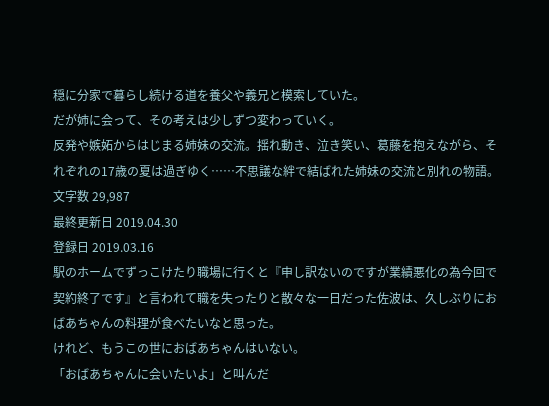穏に分家で暮らし続ける道を養父や義兄と模索していた。
だが姉に会って、その考えは少しずつ変わっていく。
反発や嫉妬からはじまる姉妹の交流。揺れ動き、泣き笑い、葛藤を抱えながら、それぞれの17歳の夏は過ぎゆく……不思議な絆で結ばれた姉妹の交流と別れの物語。
文字数 29,987
最終更新日 2019.04.30
登録日 2019.03.16
駅のホームでずっこけたり職場に行くと『申し訳ないのですが業績悪化の為今回で契約終了です』と言われて職を失ったりと散々な一日だった佐波は、久しぶりにおばあちゃんの料理が食べたいなと思った。
けれど、もうこの世におばあちゃんはいない。
「おばあちゃんに会いたいよ」と叫んだ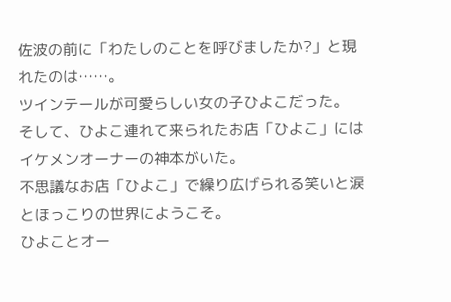佐波の前に「わたしのことを呼びましたか?」と現れたのは……。
ツインテールが可愛らしい女の子ひよこだった。
そして、ひよこ連れて来られたお店「ひよこ」にはイケメンオーナーの神本がいた。
不思議なお店「ひよこ」で繰り広げられる笑いと涙とほっこりの世界にようこそ。
ひよことオー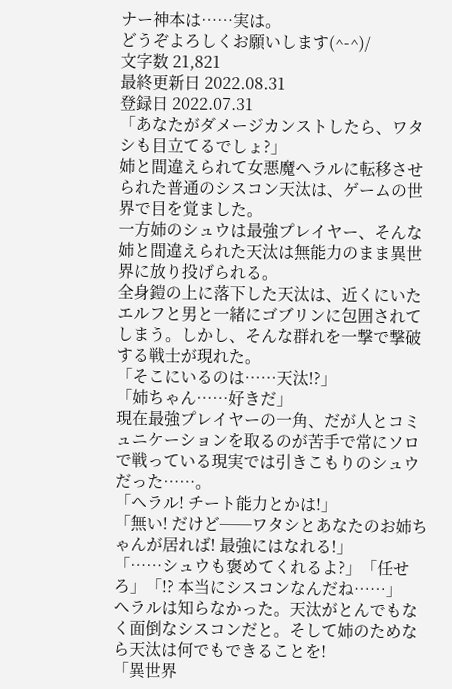ナー神本は……実は。
どうぞよろしくお願いします(^-^)/
文字数 21,821
最終更新日 2022.08.31
登録日 2022.07.31
「あなたがダメージカンストしたら、ワタシも目立てるでしょ?」
姉と間違えられて女悪魔ヘラルに転移させられた普通のシスコン天汰は、ゲームの世界で目を覚ました。
一方姉のシュウは最強プレイヤー、そんな姉と間違えられた天汰は無能力のまま異世界に放り投げられる。
全身鎧の上に落下した天汰は、近くにいたエルフと男と一緒にゴブリンに包囲されてしまう。しかし、そんな群れを一撃で撃破する戦士が現れた。
「そこにいるのは……天汰!?」
「姉ちゃん……好きだ」
現在最強プレイヤーの一角、だが人とコミュニケーションを取るのが苦手で常にソロで戦っている現実では引きこもりのシュウだった……。
「ヘラル! チート能力とかは!」
「無い! だけど──ワタシとあなたのお姉ちゃんが居れば! 最強にはなれる!」
「……シュウも褒めてくれるよ?」「任せろ」「!? 本当にシスコンなんだね……」
ヘラルは知らなかった。天汰がとんでもなく面倒なシスコンだと。そして姉のためなら天汰は何でもできることを!
「異世界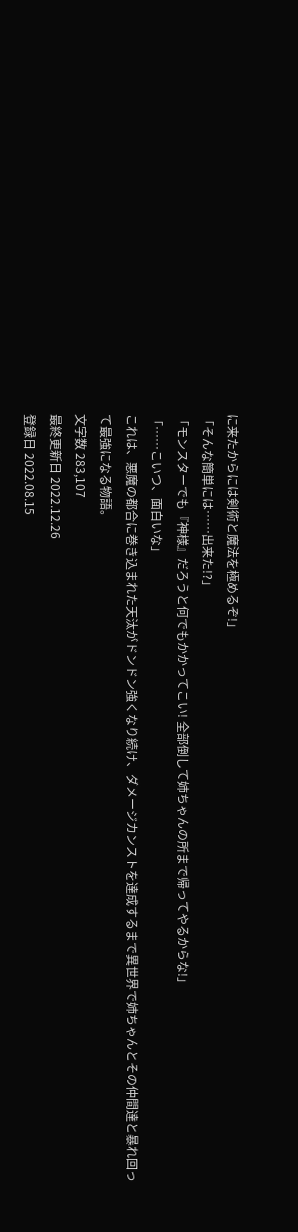に来たからには剣術と魔法を極めるぞ!」
「そんな簡単には……出来た!?」
「モンスターでも『神様』だろうと何でもかかってこい! 全部倒して姉ちゃんの所まで帰ってやるからな!」
「……こいつ、面白いな」
これは、悪魔の都合に巻き込まれた天汰がドンドン強くなり続け、ダメージカンストを達成するまで異世界で姉ちゃんとその仲間達と暴れ回って最強になる物語。
文字数 283,107
最終更新日 2022.12.26
登録日 2022.08.15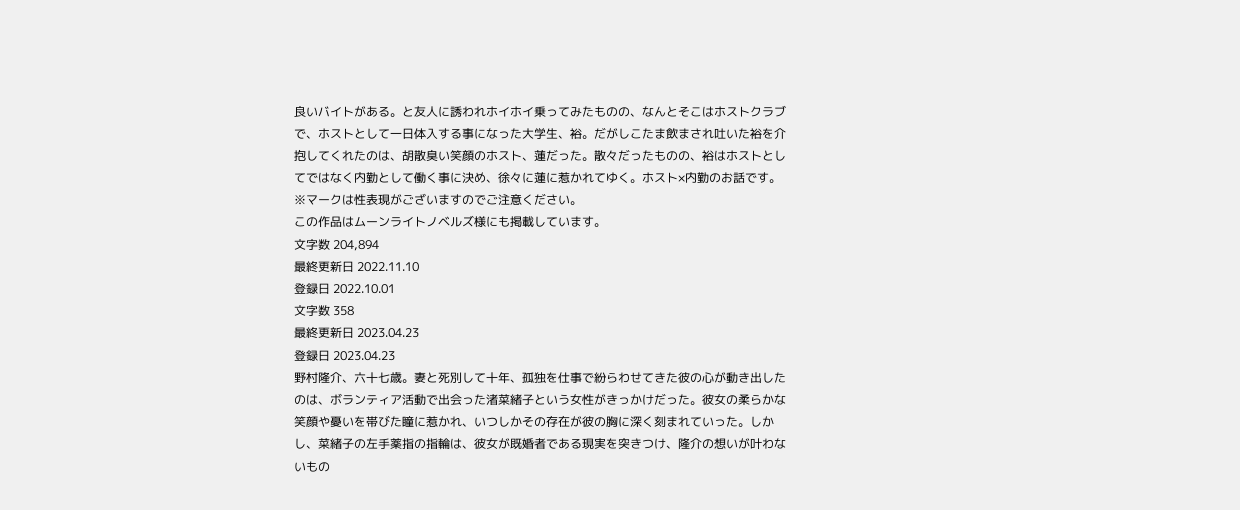良いバイトがある。と友人に誘われホイホイ乗ってみたものの、なんとそこはホストクラブで、ホストとして一日体入する事になった大学生、裕。だがしこたま飲まされ吐いた裕を介抱してくれたのは、胡散臭い笑顔のホスト、蓮だった。散々だったものの、裕はホストとしてではなく内勤として働く事に決め、徐々に蓮に惹かれてゆく。ホスト×内勤のお話です。
※マークは性表現がございますのでご注意ください。
この作品はムーンライトノベルズ様にも掲載しています。
文字数 204,894
最終更新日 2022.11.10
登録日 2022.10.01
文字数 358
最終更新日 2023.04.23
登録日 2023.04.23
野村隆介、六十七歳。妻と死別して十年、孤独を仕事で紛らわせてきた彼の心が動き出したのは、ボランティア活動で出会った渚菜緒子という女性がきっかけだった。彼女の柔らかな笑顔や憂いを帯びた瞳に惹かれ、いつしかその存在が彼の胸に深く刻まれていった。しかし、菜緒子の左手薬指の指輪は、彼女が既婚者である現実を突きつけ、隆介の想いが叶わないもの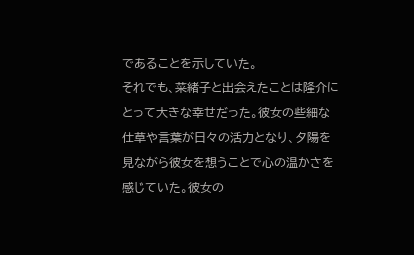であることを示していた。
それでも、菜緒子と出会えたことは隆介にとって大きな幸せだった。彼女の些細な仕草や言葉が日々の活力となり、夕陽を見ながら彼女を想うことで心の温かさを感じていた。彼女の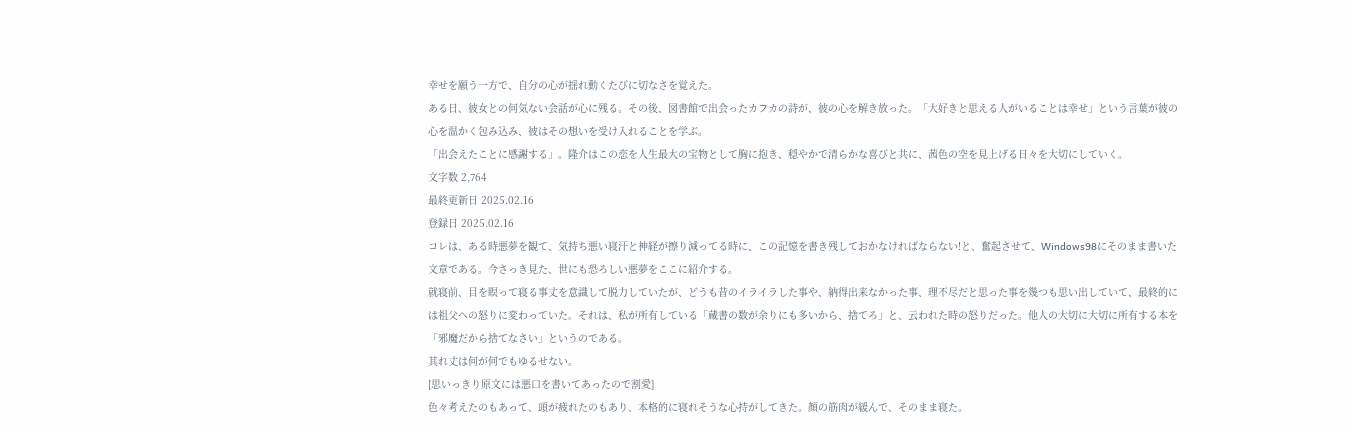幸せを願う一方で、自分の心が揺れ動くたびに切なさを覚えた。
ある日、彼女との何気ない会話が心に残る。その後、図書館で出会ったカフカの詩が、彼の心を解き放った。「大好きと思える人がいることは幸せ」という言葉が彼の心を温かく包み込み、彼はその想いを受け入れることを学ぶ。
「出会えたことに感謝する」。隆介はこの恋を人生最大の宝物として胸に抱き、穏やかで清らかな喜びと共に、茜色の空を見上げる日々を大切にしていく。
文字数 2,764
最終更新日 2025.02.16
登録日 2025.02.16
コレは、ある時悪夢を観て、気持ち悪い寝汗と神経が擦り減ってる時に、この記憶を書き残しておかなければならない!と、奮起させて、Windows98にそのまま書いた文章である。今さっき見た、世にも恐ろしい悪夢をここに紹介する。
就寝前、目を瞑って寝る事丈を意識して脱力していたが、どうも昔のイライラした事や、納得出来なかった事、理不尽だと思った事を幾つも思い出していて、最終的には祖父への怒りに変わっていた。それは、私が所有している「蔵書の数が余りにも多いから、捨てろ」と、云われた時の怒りだった。他人の大切に大切に所有する本を「邪魔だから捨てなさい」というのである。
其れ丈は何が何でもゆるせない。
[思いっきり原文には悪口を書いてあったので割愛]
色々考えたのもあって、頭が疲れたのもあり、本格的に寝れそうな心持がしてきた。顔の筋肉が緩んで、そのまま寝た。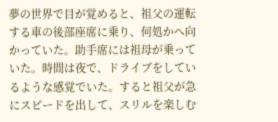夢の世界で目が覚めると、祖父の運転する車の後部座席に乗り、何処かへ向かっていた。助手席には祖母が乗っていた。時間は夜で、ドライブをしているような感覚でいた。すると祖父が急にスピードを出して、スリルを楽しむ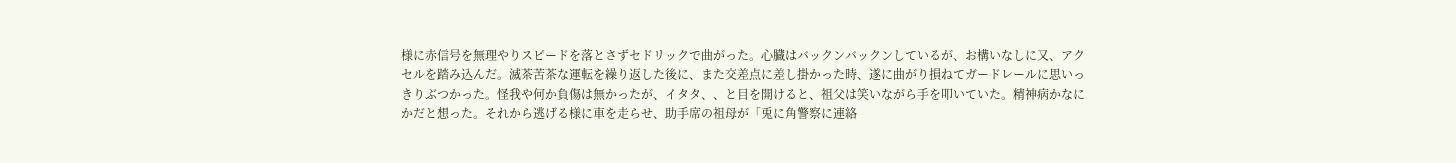様に赤信号を無理やりスピードを落とさずセドリックで曲がった。心臓はバックンバックンしているが、お構いなしに又、アクセルを踏み込んだ。滅茶苦茶な運転を繰り返した後に、また交差点に差し掛かった時、遂に曲がり損ねてガードレールに思いっきりぶつかった。怪我や何か負傷は無かったが、イタタ、、と目を開けると、祖父は笑いながら手を叩いていた。精神病かなにかだと想った。それから逃げる様に車を走らせ、助手席の祖母が「兎に角警察に連絡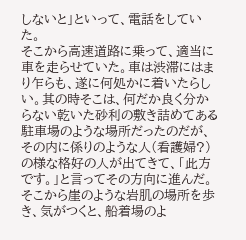しないと」といって、電話をしていた。
そこから高速道路に乗って、適当に車を走らせていた。車は渋滞にはまり乍らも、遂に何処かに着いたらしい。其の時そこは、何だか良く分からない乾いた砂利の敷き詰めてある駐車場のような場所だったのだが、その内に係りのような人(看護婦?)の様な格好の人が出てきて、「此方です。」と言ってその方向に進んだ。そこから崖のような岩肌の場所を歩き、気がつくと、船着場のよ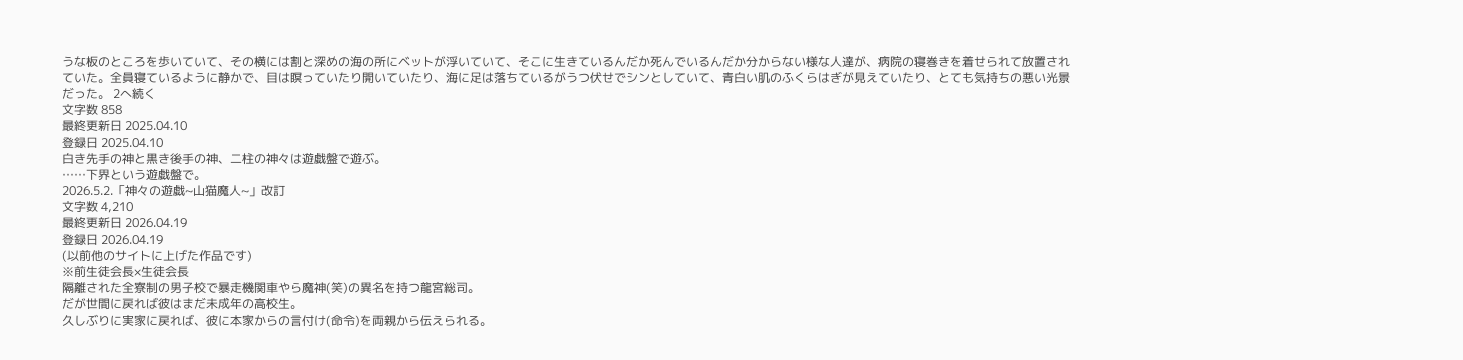うな板のところを歩いていて、その横には割と深めの海の所にベットが浮いていて、そこに生きているんだか死んでいるんだか分からない様な人達が、病院の寝巻きを着せられて放置されていた。全員寝ているように静かで、目は瞑っていたり開いていたり、海に足は落ちているがうつ伏せでシンとしていて、青白い肌のふくらはぎが見えていたり、とても気持ちの悪い光景だった。 2へ続く
文字数 858
最終更新日 2025.04.10
登録日 2025.04.10
白き先手の神と黒き後手の神、二柱の神々は遊戯盤で遊ぶ。
……下界という遊戯盤で。
2026.5.2.「神々の遊戯~山猫魔人~」改訂
文字数 4,210
最終更新日 2026.04.19
登録日 2026.04.19
(以前他のサイトに上げた作品です)
※前生徒会長×生徒会長
隔離された全寮制の男子校で暴走機関車やら魔神(笑)の異名を持つ龍宮総司。
だが世間に戻れば彼はまだ未成年の高校生。
久しぶりに実家に戻れば、彼に本家からの言付け(命令)を両親から伝えられる。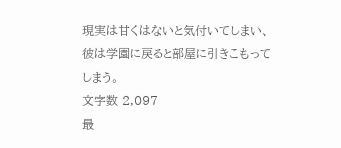現実は甘くはないと気付いてしまい、彼は学園に戻ると部屋に引きこもってしまう。
文字数 2,097
最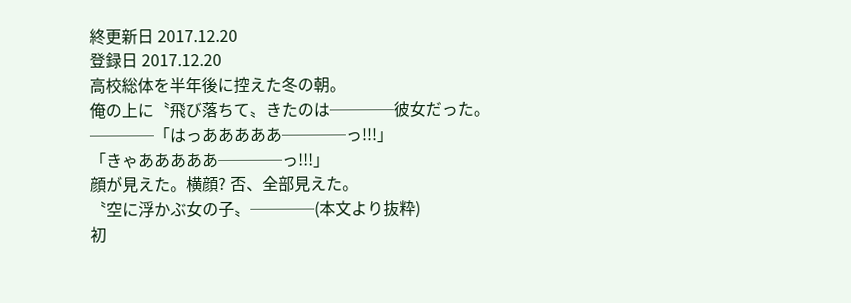終更新日 2017.12.20
登録日 2017.12.20
高校総体を半年後に控えた冬の朝。
俺の上に〝飛び落ちて〟きたのは────彼女だった。
────「はっあああああ────っ!!!」
「きゃあああああ────っ!!!」
顔が見えた。横顔? 否、全部見えた。
〝空に浮かぶ女の子〟────(本文より抜粋)
初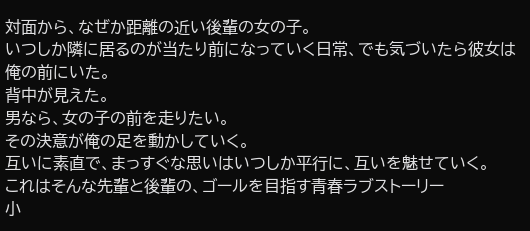対面から、なぜか距離の近い後輩の女の子。
いつしか隣に居るのが当たり前になっていく日常、でも気づいたら彼女は俺の前にいた。
背中が見えた。
男なら、女の子の前を走りたい。
その決意が俺の足を動かしていく。
互いに素直で、まっすぐな思いはいつしか平行に、互いを魅せていく。
これはそんな先輩と後輩の、ゴールを目指す青春ラブストーリー
小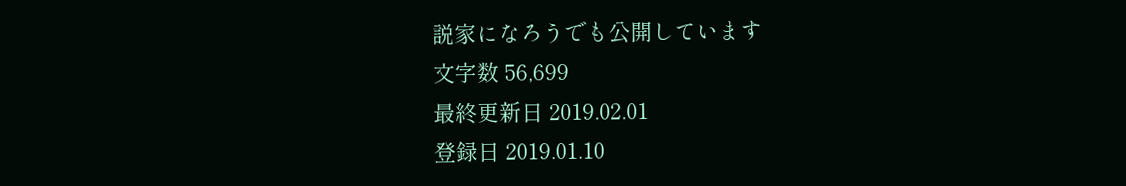説家になろうでも公開しています
文字数 56,699
最終更新日 2019.02.01
登録日 2019.01.10